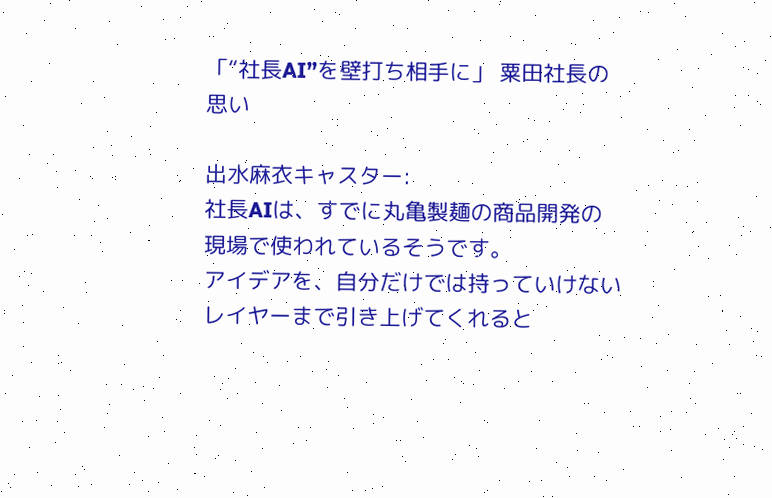「“社長AI”を壁打ち相手に」 粟田社長の思い

出水麻衣キャスター:
社長AIは、すでに丸亀製麺の商品開発の現場で使われているそうです。
アイデアを、自分だけでは持っていけないレイヤーまで引き上げてくれると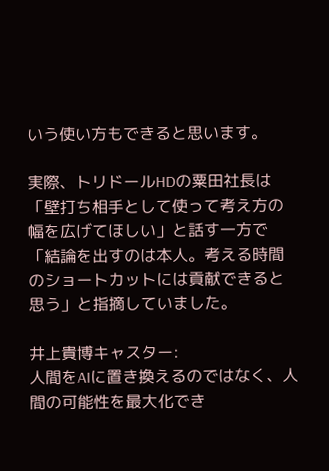いう使い方もできると思います。

実際、トリドールHDの粟田社長は「壁打ち相手として使って考え方の幅を広げてほしい」と話す一方で「結論を出すのは本人。考える時間のショートカットには貢献できると思う」と指摘していました。

井上貴博キャスター:
人間をAIに置き換えるのではなく、人間の可能性を最大化でき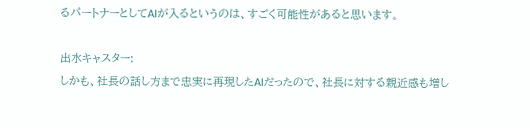るパートナーとしてAIが入るというのは、すごく可能性があると思います。

出水キャスター:
しかも、社長の話し方まで忠実に再現したAIだったので、社長に対する親近感も増し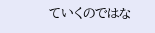ていくのではな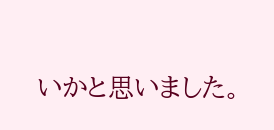いかと思いました。